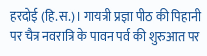हरदोई (हि.स.)। गायत्री प्रज्ञा पीठ की पिहानी पर चैत्र नवरात्रि के पावन पर्व की शुरुआत पर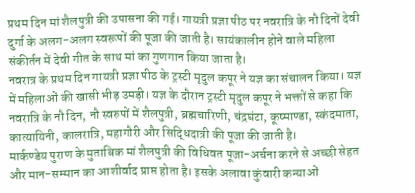प्रथम दिन मां शैलपुत्री की उपासना की गई। गायत्री प्रज्ञा पीठ पर नवरात्रि के नौ दिनों देवी दुर्गा के अलग-अलग स्वरूपों की पूजा की जाती है। सायंकालीन होने वाले महिला संकीर्तन में देवी गीत के साथ मां का गुणगान किया जाता है।
नवरात्र के प्रथम दिन गायत्री प्रज्ञा पीठ के ट्रस्टी मृदुल कपूर ने यज्ञ का संचालन किया। यज्ञ में महिलाओं की खासी भीड़ उमड़ी। यज्ञ के दौरान ट्रस्टी मृदुल कपूर ने भक्तों से कहा कि नवरात्रि के नौ दिन, नौ स्वरुपों में शैलपुत्री, ब्रह्मचारिणी, चंद्रघंटा, कूष्माण्डा, स्कंदमाता, कात्यायिनी, कालरात्रि, महागौरी और सिद्धिदात्री की पूजा की जाती है।
मार्कण्डेय पुराण के मुताबिक मां शैलपुत्री की विधिवत पूजा-अर्चना करने से अच्छी सेहत और मान-सम्मान का आशीर्वाद प्राप्त होता है। इसके अलावा कुंवारी कन्याओं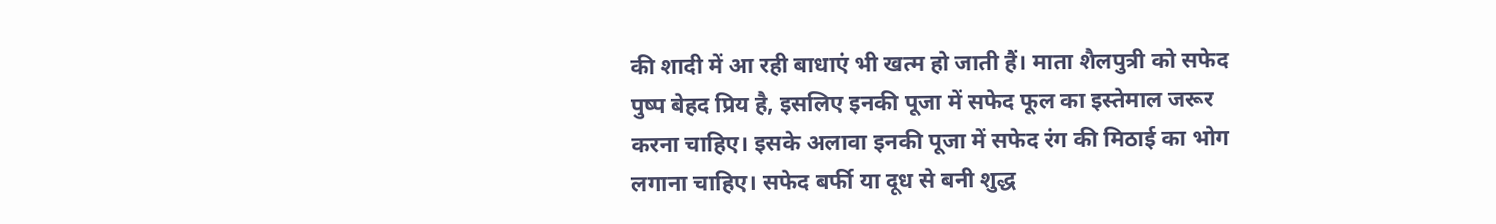की शादी में आ रही बाधाएं भी खत्म हो जाती हैं। माता शैलपुत्री को सफेद पुष्प बेहद प्रिय है, इसलिए इनकी पूजा में सफेद फूल का इस्तेमाल जरूर करना चाहिए। इसके अलावा इनकी पूजा में सफेद रंग की मिठाई का भोग लगाना चाहिए। सफेद बर्फी या दूध से बनी शुद्ध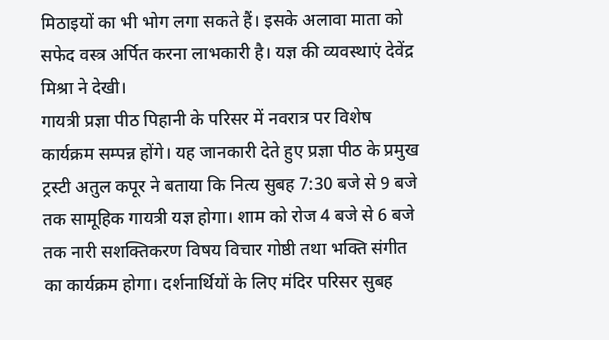मिठाइयों का भी भोग लगा सकते हैं। इसके अलावा माता को सफेद वस्त्र अर्पित करना लाभकारी है। यज्ञ की व्यवस्थाएं देवेंद्र मिश्रा ने देखी।
गायत्री प्रज्ञा पीठ पिहानी के परिसर में नवरात्र पर विशेष कार्यक्रम सम्पन्न होंगे। यह जानकारी देते हुए प्रज्ञा पीठ के प्रमुख ट्रस्टी अतुल कपूर ने बताया कि नित्य सुबह 7:30 बजे से 9 बजे तक सामूहिक गायत्री यज्ञ होगा। शाम को रोज 4 बजे से 6 बजे तक नारी सशक्तिकरण विषय विचार गोष्ठी तथा भक्ति संगीत का कार्यक्रम होगा। दर्शनार्थियों के लिए मंदिर परिसर सुबह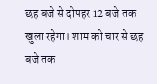छह बजे से दोपहर 12 बजे तक खुला रहेगा। शाम को चार से छह बजे तक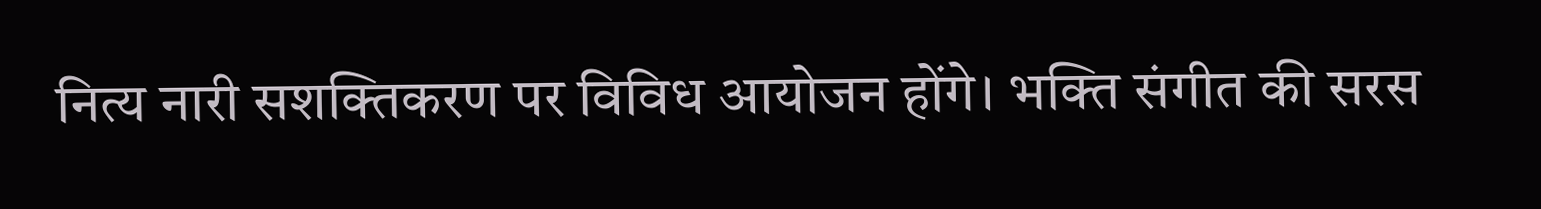नित्य नारी सशक्तिकरण पर विविध आयोजन होंगे। भक्ति संगीत की सरस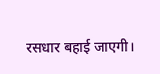रसधार बहाई जाएगी।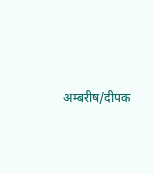अम्बरीष/दीपक